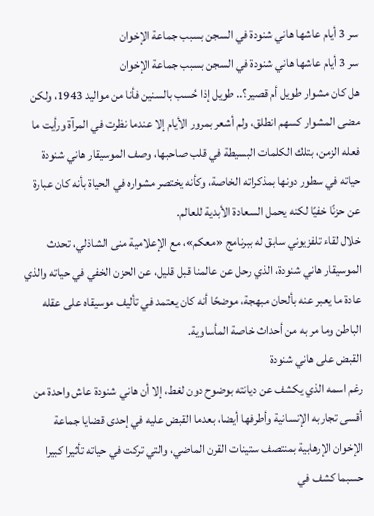سر 3 أيام عاشها هاني شنودة في السجن بسبب جماعة الإخوان
سر 3 أيام عاشها هاني شنودة في السجن بسبب جماعة الإخوان
هل كان مشوار طويل أم قصير؟.. طويل إذا حُسب بالسنين فأنا من مواليد 1943، ولكن مضى المشوار كسهم انطلق، ولم أشعر بمرور الأيام إلا عندما نظرت في المرآة ورأيت ما فعله الزمن، بتلك الكلمات البسيطة في قلب صاحبها، وصف الموسيقار هاني شنودة حياته في سطور دونها بمذكراته الخاصة، وكأنه يختصر مشواره في الحياة بأنه كان عبارة عن حزنًا خفيًا لكنه يحمل السعادة الأبدية للعالم.
خلال لقاء تلفزيوني سابق له ببرنامج «معكم»، مع الإعلامية منى الشاذلي، تحدث الموسيقار هاني شنودة، الذي رحل عن عالمنا قبل قليل، عن الحزن الخفي في حياته والذي عادة ما يعبر عنه بألحان مبهجة، موضحًا أنه كان يعتمد في تأليف موسيقاه على عقله الباطن وما مر به من أحداث خاصة المأساوية.
القبض على هاني شنودة
رغم اسمه الذي يكشف عن ديانته بوضوح دون لغط، إلا أن هاني شنودة عاش واحدة من أقسى تجاربه الإنسانية وأطرفها أيضا، بعدما القبض عليه في إحدى قضايا جماعة الإخوان الإرهابية بمنتصف ستينات القرن الماضي، والتي تركت في حياته تأثيرا كبيرا حسبما كشف في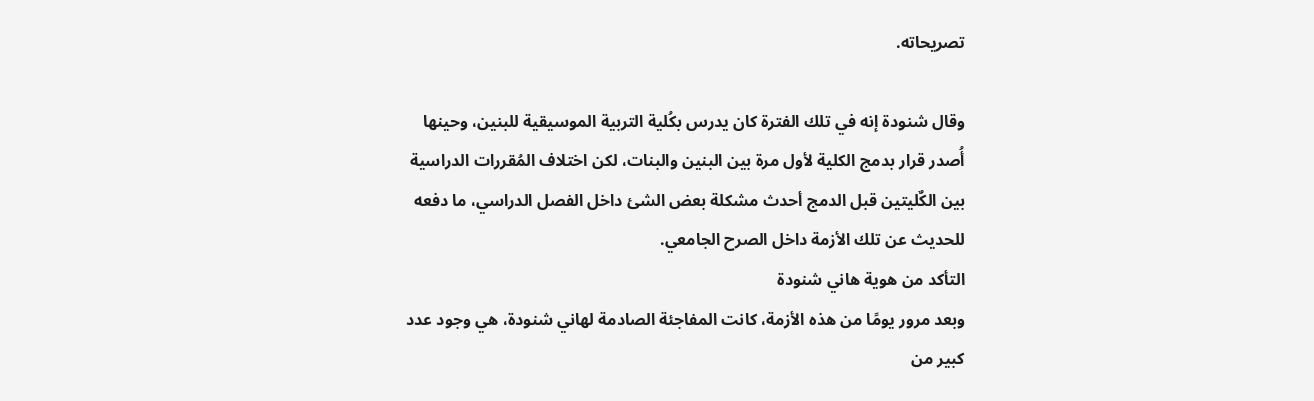تصريحاته.

وقال شنودة إنه في تلك الفترة كان يدرس بكُلية التربية الموسيقية للبنين، وحينها أُصدر قرار بدمج الكلية لأول مرة بين البنين والبنات، لكن اختلاف المُقررات الدراسية بين الكٌليتين قبل الدمج أحدث مشكلة بعض الشئ داخل الفصل الدراسي، ما دفعه للحديث عن تلك الأزمة داخل الصرح الجامعي.
التأكد من هوية هاني شنودة
وبعد مرور يومًا من هذه الأزمة، كانت المفاجئة الصادمة لهاني شنودة، هي وجود عدد كبير من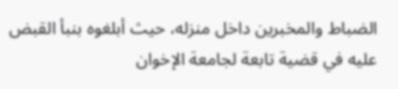الضباط والمخبرين داخل منزله، حيث أبلغوه بنبأ القبض عليه في قضية تابعة لجامعة الإخوان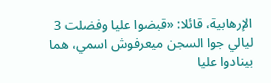الإرهابية، قائلا: «قبضوا عليا وفضلت 3 ليالي جوا السجن ميعرفوش اسمي، هما بينادوا عليا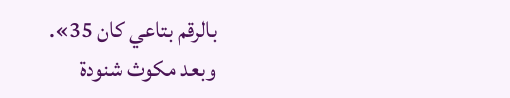بالرقم بتاعي كان 35».
وبعد مكوث شنودة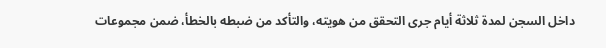داخل السجن لمدة ثلاثة أيام جرى التحقق من هويته، والتأكد من ضبطه بالخطأ، ضمن مجموعات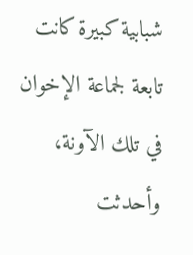شبابية كبيرة كانت تابعة لجماعة الإخوان في تلك الآونة، وأحدثت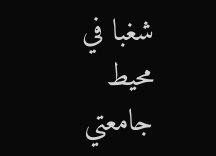شغبا في محيط جامعتي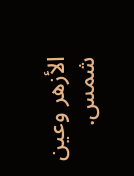الأزهر وعين شمس.